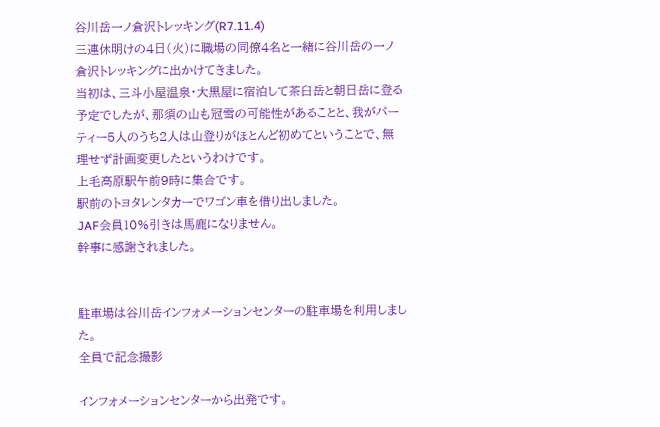谷川岳一ノ倉沢トレッキング(R7.11.4)
三連休明けの4日(火)に職場の同僚4名と一緒に谷川岳の一ノ倉沢トレッキングに出かけてきました。
当初は、三斗小屋温泉・大黒屋に宿泊して茶臼岳と朝日岳に登る予定でしたが、那須の山も冠雪の可能性があることと、我がパーティー5人のうち2人は山登りがほとんど初めてということで、無理せず計画変更したというわけです。
上毛高原駅午前9時に集合です。
駅前のトヨタレンタカーでワゴン車を借り出しました。
JAF会員10%引きは馬鹿になりません。
幹事に感謝されました。


駐車場は谷川岳インフォメーションセンターの駐車場を利用しました。
全員で記念撮影

インフォメーションセンターから出発です。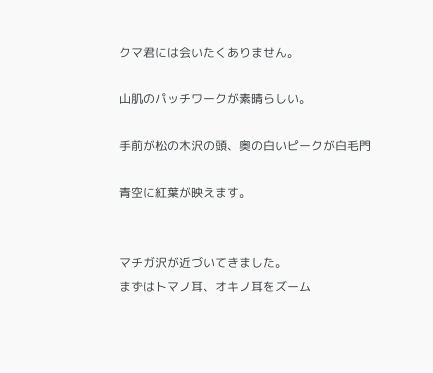クマ君には会いたくありません。

山肌のパッチワークが素晴らしい。

手前が松の木沢の頭、奥の白いピークが白毛門

青空に紅葉が映えます。


マチガ沢が近づいてきました。
まずはトマノ耳、オキノ耳をズーム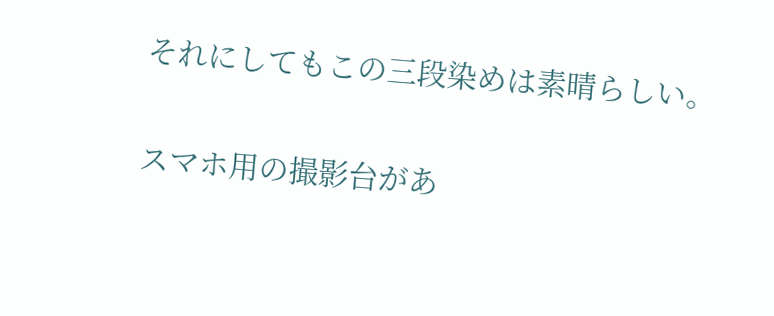それにしてもこの三段染めは素晴らしい。

スマホ用の撮影台があ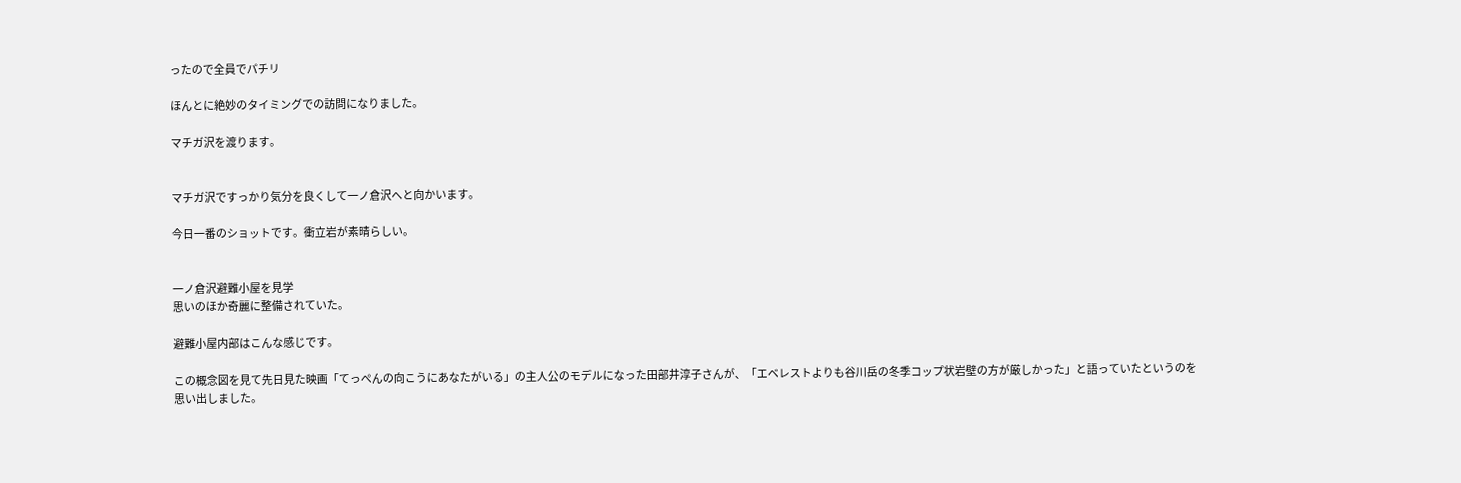ったので全員でパチリ

ほんとに絶妙のタイミングでの訪問になりました。

マチガ沢を渡ります。


マチガ沢ですっかり気分を良くして一ノ倉沢へと向かいます。

今日一番のショットです。衝立岩が素晴らしい。


一ノ倉沢避難小屋を見学
思いのほか奇麗に整備されていた。

避難小屋内部はこんな感じです。

この概念図を見て先日見た映画「てっぺんの向こうにあなたがいる」の主人公のモデルになった田部井淳子さんが、「エベレストよりも谷川岳の冬季コップ状岩壁の方が厳しかった」と語っていたというのを思い出しました。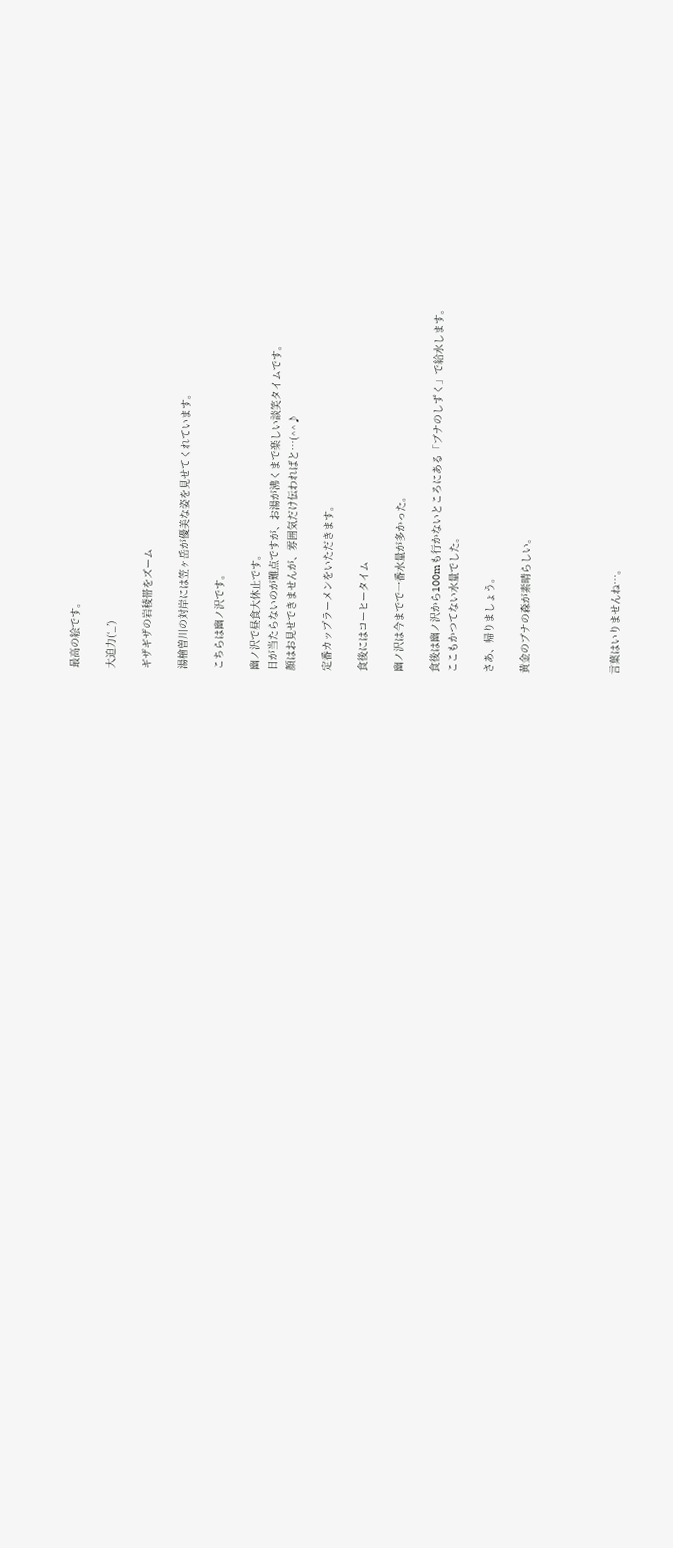最高の絵です。

大迫力(‘_’)

ギザギザの岩稜帯をズーム

湯檜曽川の対岸には笠ヶ岳が優美な姿を見せてくれています。

こちらは幽ノ沢です。

幽ノ沢で昼食大休止です。
日が当たらないのが難点ですが、お湯が沸くまで楽しい談笑タイムです。
顔はお見せできませんが、雰囲気だけ伝わればと…(^^♪

定番カップラーメンをいただきます。

食後にはコーヒータイム

幽ノ沢は今までで一番水量が多かった。

食後は幽ノ沢から100mも行かないところにある「ブナのしずく」で給水します。
ここもかつてない水量でした。

さあ、帰りましょう。

黄金のブナの森が素晴らしい。




言葉はいりませんね…。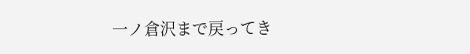一ノ倉沢まで戻ってき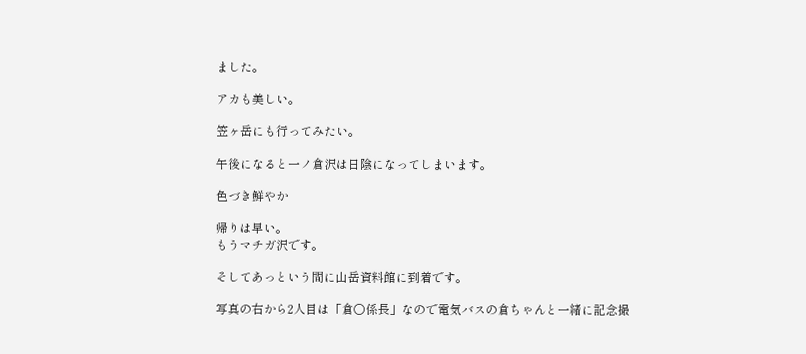ました。

アカも美しい。

笠ヶ岳にも行ってみたい。

午後になると一ノ倉沢は日陰になってしまいます。

色づき鮮やか

帰りは早い。
もうマチガ沢です。

そしてあっという間に山岳資料館に到着です。

写真の右から2人目は「倉〇係長」なので電気バスの倉ちゃんと一緒に記念撮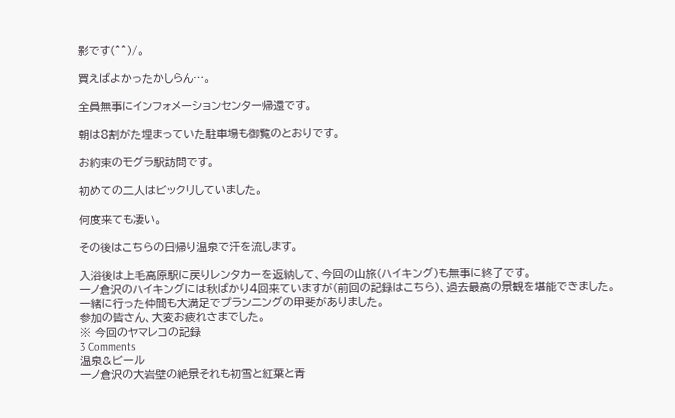影です(^^)/。

買えばよかったかしらん…。

全員無事にインフォメーションセンター帰還です。

朝は8割がた埋まっていた駐車場も御覧のとおりです。

お約束のモグラ駅訪問です。

初めての二人はビックリしていました。

何度来ても凄い。

その後はこちらの日帰り温泉で汗を流します。

入浴後は上毛高原駅に戻りレンタカーを返納して、今回の山旅(ハイキング)も無事に終了です。
一ノ倉沢のハイキングには秋ばかり4回来ていますが(前回の記録はこちら)、過去最高の景観を堪能できました。
一緒に行った仲間も大満足でプランニングの甲斐がありました。
参加の皆さん、大変お疲れさまでした。
※ 今回のヤマレコの記録
3 Comments
温泉&ビール
一ノ倉沢の大岩壁の絶景それも初雪と紅葉と青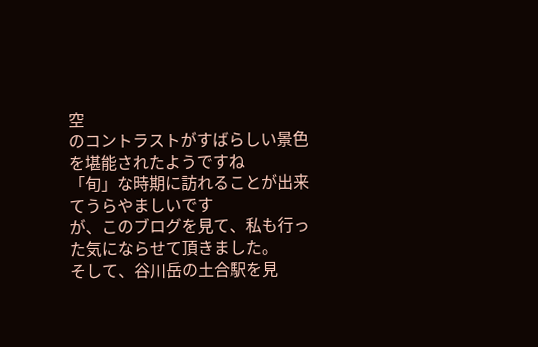空
のコントラストがすばらしい景色を堪能されたようですね
「旬」な時期に訪れることが出来てうらやましいです
が、このブログを見て、私も行った気にならせて頂きました。
そして、谷川岳の土合駅を見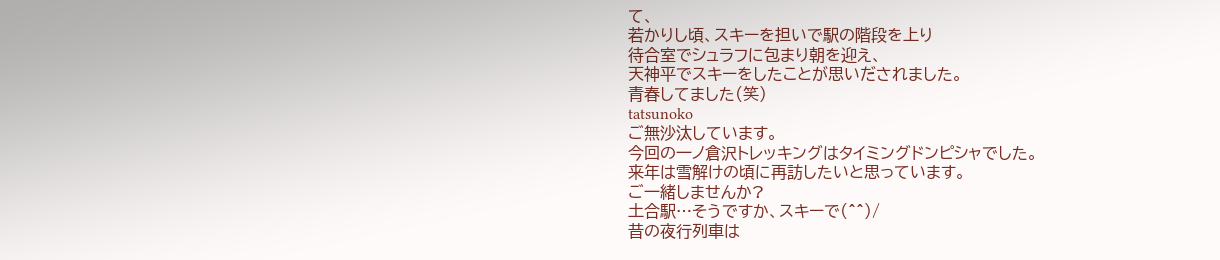て、
若かりし頃、スキーを担いで駅の階段を上り
待合室でシュラフに包まり朝を迎え、
天神平でスキーをしたことが思いだされました。
青春してました(笑)
tatsunoko
ご無沙汰しています。
今回の一ノ倉沢トレッキングはタイミングドンピシャでした。
来年は雪解けの頃に再訪したいと思っています。
ご一緒しませんか?
土合駅…そうですか、スキーで(^^)/
昔の夜行列車は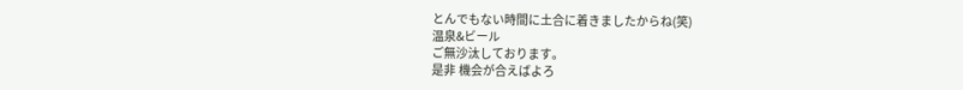とんでもない時間に土合に着きましたからね(笑)
温泉&ビール
ご無沙汰しております。
是非 機会が合えばよろ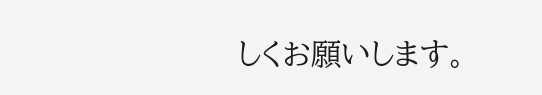しくお願いします。